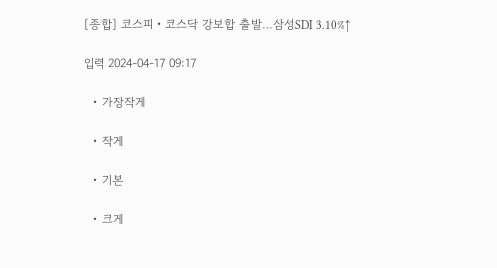[종합] 코스피‧코스닥 강보합 출발…삼성SDI 3.10%↑

입력 2024-04-17 09:17

  • 가장작게

  • 작게

  • 기본

  • 크게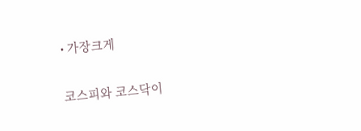• 가장크게

코스피와 코스닥이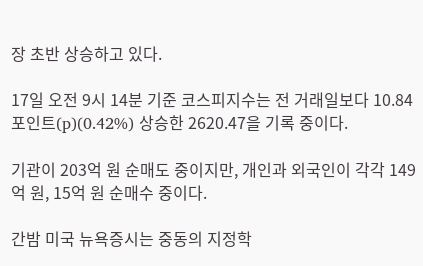장 초반 상승하고 있다.

17일 오전 9시 14분 기준 코스피지수는 전 거래일보다 10.84포인트(p)(0.42%) 상승한 2620.47을 기록 중이다.

기관이 203억 원 순매도 중이지만, 개인과 외국인이 각각 149억 원, 15억 원 순매수 중이다.

간밤 미국 뉴욕증시는 중동의 지정학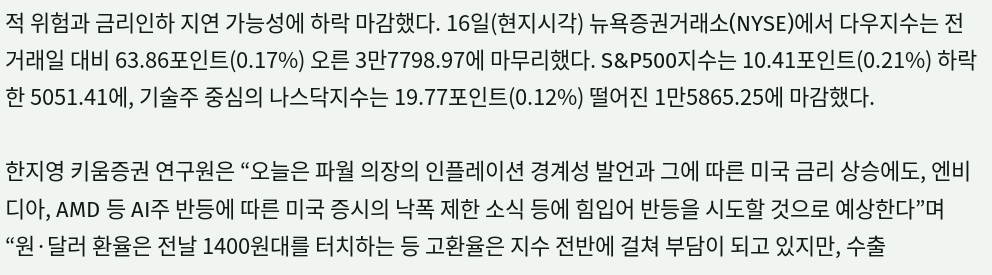적 위험과 금리인하 지연 가능성에 하락 마감했다. 16일(현지시각) 뉴욕증권거래소(NYSE)에서 다우지수는 전 거래일 대비 63.86포인트(0.17%) 오른 3만7798.97에 마무리했다. S&P500지수는 10.41포인트(0.21%) 하락한 5051.41에, 기술주 중심의 나스닥지수는 19.77포인트(0.12%) 떨어진 1만5865.25에 마감했다.

한지영 키움증권 연구원은 “오늘은 파월 의장의 인플레이션 경계성 발언과 그에 따른 미국 금리 상승에도, 엔비디아, AMD 등 AI주 반등에 따른 미국 증시의 낙폭 제한 소식 등에 힘입어 반등을 시도할 것으로 예상한다”며 “원·달러 환율은 전날 1400원대를 터치하는 등 고환율은 지수 전반에 걸쳐 부담이 되고 있지만, 수출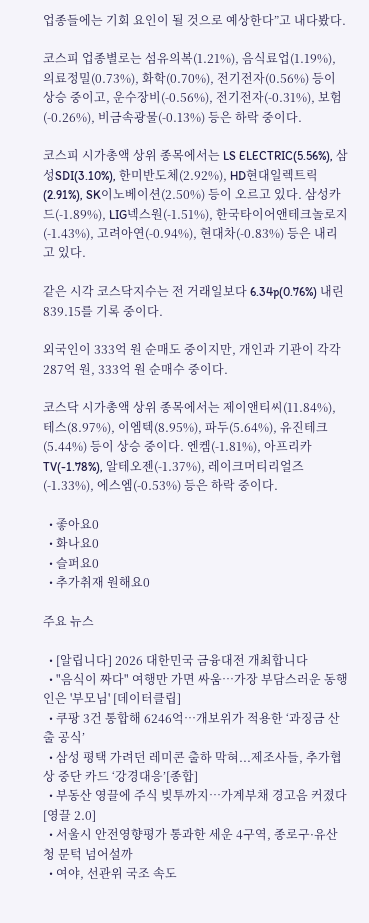업종들에는 기회 요인이 될 것으로 예상한다”고 내다봤다.

코스피 업종별로는 섬유의복(1.21%), 음식료업(1.19%), 의료정밀(0.73%), 화학(0.70%), 전기전자(0.56%) 등이 상승 중이고, 운수장비(-0.56%), 전기전자(-0.31%), 보험(-0.26%), 비금속광물(-0.13%) 등은 하락 중이다.

코스피 시가총액 상위 종목에서는 LS ELECTRIC(5.56%), 삼성SDI(3.10%), 한미반도체(2.92%), HD현대일렉트릭(2.91%), SK이노베이션(2.50%) 등이 오르고 있다. 삼성카드(-1.89%), LIG넥스원(-1.51%), 한국타이어앤테크놀로지(-1.43%), 고려아연(-0.94%), 현대차(-0.83%) 등은 내리고 있다.

같은 시각 코스닥지수는 전 거래일보다 6.34p(0.76%) 내린 839.15를 기록 중이다.

외국인이 333억 원 순매도 중이지만, 개인과 기관이 각각 287억 원, 333억 원 순매수 중이다.

코스닥 시가총액 상위 종목에서는 제이앤티씨(11.84%), 테스(8.97%), 이엠텍(8.95%), 파두(5.64%), 유진테크(5.44%) 등이 상승 중이다. 엔켐(-1.81%), 아프리카TV(-1.78%), 알테오젠(-1.37%), 레이크머티리얼즈(-1.33%), 에스엠(-0.53%) 등은 하락 중이다.

  • 좋아요0
  • 화나요0
  • 슬퍼요0
  • 추가취재 원해요0

주요 뉴스

  • [알립니다] 2026 대한민국 금융대전 개최합니다
  • "음식이 짜다" 여행만 가면 싸움…가장 부담스러운 동행인은 '부모님' [데이터클립]
  • 쿠팡 3건 통합해 6246억…개보위가 적용한 ‘과징금 산출 공식’
  • 삼성 평택 가려던 레미콘 출하 막혀...제조사들, 추가협상 중단 카드 ‘강경대응’[종합]
  • 부동산 영끌에 주식 빚투까지…가계부채 경고음 커졌다 [영끌 2.0]
  • 서울시 안전영향평가 통과한 세운 4구역, 종로구·유산청 문턱 넘어설까
  • 여야, 선관위 국조 속도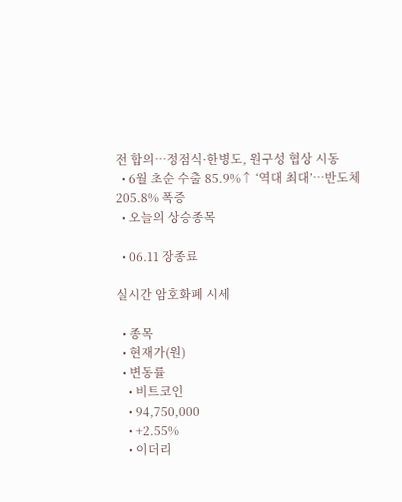전 합의…정점식·한병도, 원구성 협상 시동
  • 6월 초순 수출 85.9%↑ ‘역대 최대’…반도체 205.8% 폭증
  • 오늘의 상승종목

  • 06.11 장종료

실시간 암호화폐 시세

  • 종목
  • 현재가(원)
  • 변동률
    • 비트코인
    • 94,750,000
    • +2.55%
    • 이더리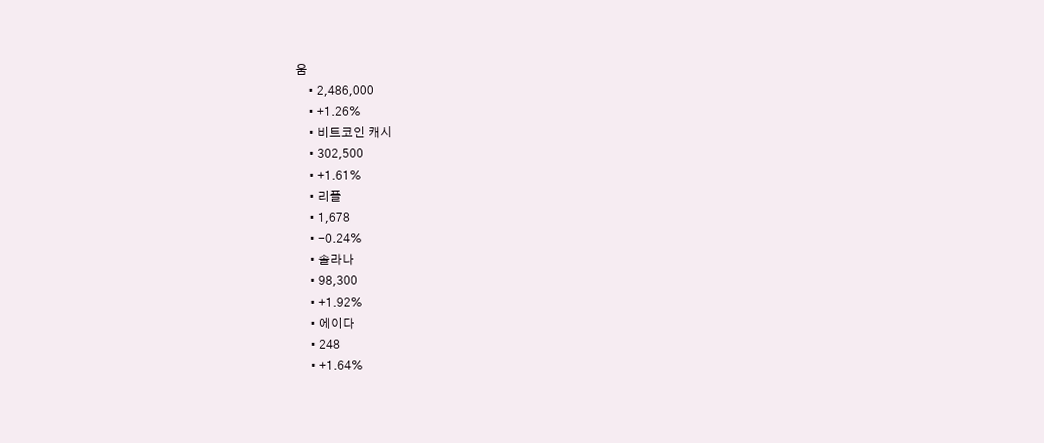움
    • 2,486,000
    • +1.26%
    • 비트코인 캐시
    • 302,500
    • +1.61%
    • 리플
    • 1,678
    • -0.24%
    • 솔라나
    • 98,300
    • +1.92%
    • 에이다
    • 248
    • +1.64%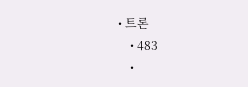• 트론
    • 483
    •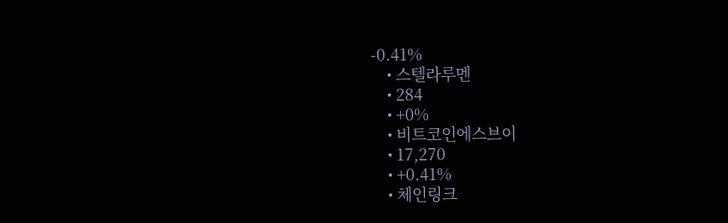-0.41%
    • 스텔라루멘
    • 284
    • +0%
    • 비트코인에스브이
    • 17,270
    • +0.41%
    • 체인링크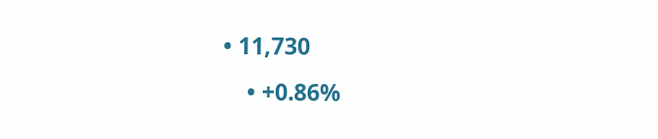• 11,730
    • +0.86%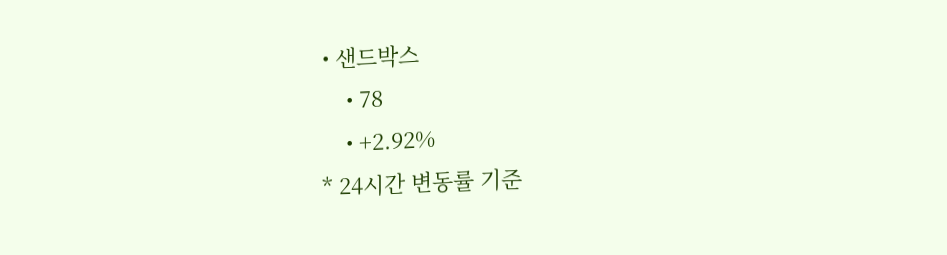• 샌드박스
    • 78
    • +2.92%
* 24시간 변동률 기준